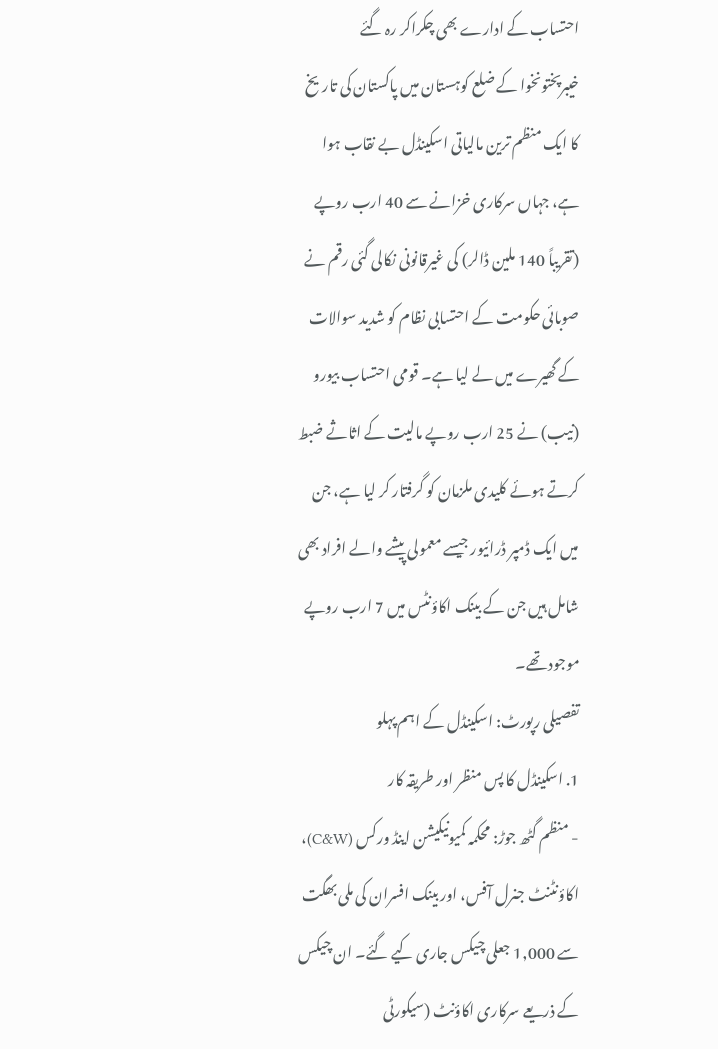احتساب کے ادارے بھی چکراکر رہ گئے
خیبرپختونخوا کے ضلع کوہستان میں پاکستان کی تاریخ کا ایک منظم ترین مالیاتی اسکینڈل بے نقاب ہوا ہے، جہاں سرکاری خزانے سے 40 ارب روپے (تقریباً 140 ملین ڈالر) کی غیرقانونی نکالی گئی رقم نے صوبائی حکومت کے احتسابی نظام کو شدید سوالات کے گھیرے میں لے لیا ہے۔ قومی احتساب بیورو (نیب) نے 25 ارب روپے مالیت کے اثاثے ضبط کرتے ہوئے کلیدی ملزمان کو گرفتار کر لیا ہے، جن میں ایک ڈمپر ڈرائیور جیسے معمولی پیشے والے افراد بھی شامل ہیں جن کے بینک اکاؤنٹس میں 7 ارب روپے موجود تھے۔
تفصیلی رپورٹ: اسکینڈل کے اہم پہلو
1. اسکینڈل کا پس منظر اور طریقہ کار
- منظم گٹھ جوڑ: محکمہ کمیونیکیشن اینڈ ورکس (C&W)، اکاؤنٹنٹ جنرل آفس، اور بینک افسران کی ملی بھگت سے 1,000 جعلی چیکس جاری کیے گئے۔ ان چیکس کے ذریعے سرکاری اکاؤنٹ (سیکورٹی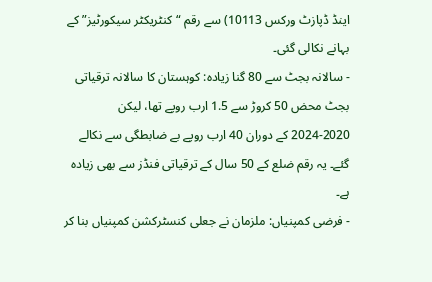اینڈ ڈپازٹ ورکس 10113) سے رقم “کنٹریکٹر سیکورٹیز” کے بہانے نکالی گئی۔
- سالانہ بجٹ سے 80 گنا زیادہ: کوہستان کا سالانہ ترقیاتی بجٹ محض 50 کروڑ سے 1.5 ارب روپے تھا، لیکن 2020-2024 کے دوران 40 ارب روپے بے ضابطگی سے نکالے گئے۔ یہ رقم ضلع کے 50 سال کے ترقیاتی فنڈز سے بھی زیادہ ہے۔
- فرضی کمپنیاں: ملزمان نے جعلی کنسٹرکشن کمپنیاں بنا کر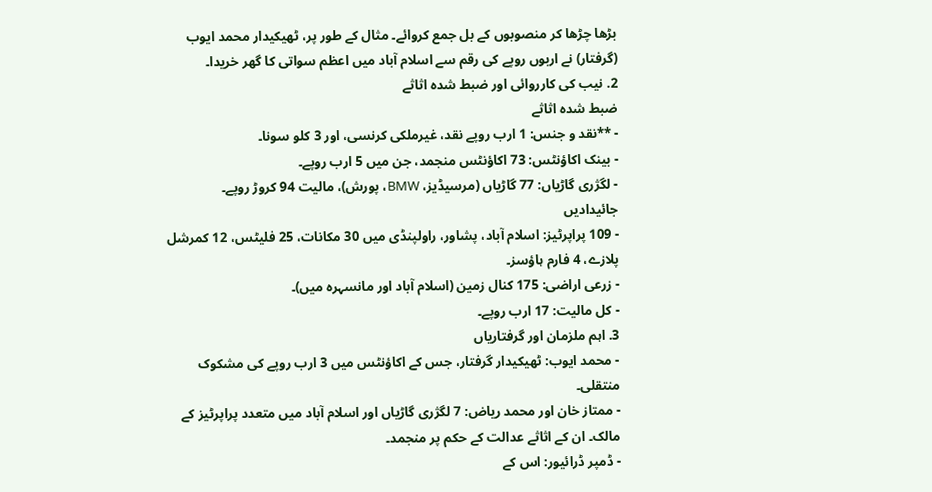بڑھا چڑھا کر منصوبوں کے بل جمع کروائے۔ مثال کے طور پر، ٹھیکیدار محمد ایوب (گرفتار) نے اربوں روپے کی رقم سے اسلام آباد میں اعظم سواتی کا گھر خریدا۔
2. نیب کی کارروائی اور ضبط شدہ اثاثے
ضبط شدہ اثاثے
- **نقد و جنس: 1 ارب روپے نقد، غیرملکی کرنسی، اور 3 کلو سونا۔
- بینک اکاؤنٹس: 73 اکاؤنٹس منجمد، جن میں 5 ارب روپے۔
- لگژری گاڑیاں: 77 گاڑیاں (مرسیڈیز، BMW، پورش)، مالیت 94 کروڑ روپے۔
جائیدادیں
- 109 پراپرٹیز: اسلام آباد، پشاور، راولپنڈی میں 30 مکانات، 25 فلیٹس، 12 کمرشل پلازے، 4 فارم ہاؤسز۔
- زرعی اراضی: 175 کنال زمین (اسلام آباد اور مانسہرہ میں)۔
- کل مالیت: 17 ارب روپے۔
3. اہم ملزمان اور گرفتاریاں
- محمد ایوب: ٹھیکیدار گرفتار، جس کے اکاؤنٹس میں 3 ارب روپے کی مشکوک منتقلی۔
- ممتاز خان اور محمد ریاض: 7 لگژری گاڑیاں اور اسلام آباد میں متعدد پراپرٹیز کے مالک۔ ان کے اثاثے عدالت کے حکم پر منجمد۔
- ڈمپر ڈرائیور: اس کے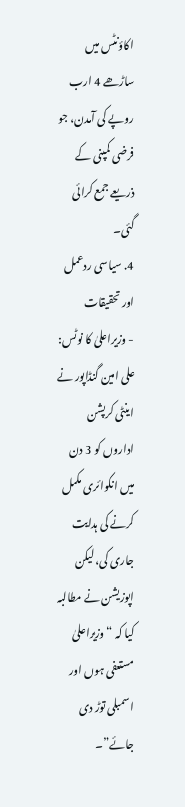اکاؤنٹس میں ساڑھے 4 ارب روپے کی آمدن، جو فرضی کمپنی کے ذریعے جمع کرائی گئی۔
4. سیاسی ردعمل اور تحقیقات
- وزیراعلیٰ کا نوٹس: علی امین گنڈاپور نے اینٹی کرپشن اداروں کو 3 دن میں انکوائری مکمل کرنے کی ہدایت جاری کی، لیکن اپوزیشن نے مطالبہ کیا کہ “وزیراعلیٰ مستعفی ہوں اور اسمبلی توڑ دی جائے”۔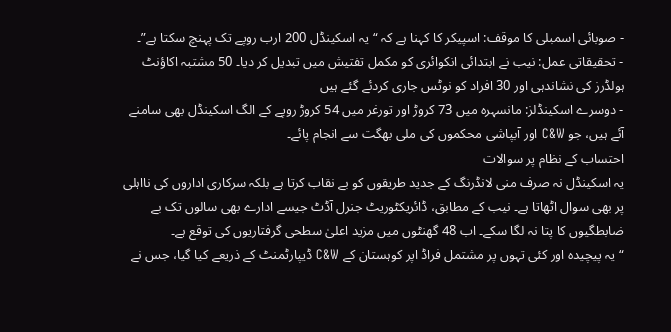- صوبائی اسمبلی کا موقف: اسپیکر کا کہنا ہے کہ “یہ اسکینڈل 200 ارب روپے تک پہنچ سکتا ہے”۔
- تحقیقاتی عمل: نیب نے ابتدائی انکوائری کو مکمل تفتیش میں تبدیل کر دیا۔ 50 مشتبہ اکاؤنٹ ہولڈرز کی نشاندہی اور 30 افراد کو نوٹس جاری کردئے گئے ہیں
- دوسرے اسکینڈلز: مانسہرہ میں 73 کروڑ اور تورغر میں 54 کروڑ روپے کے الگ اسکینڈل بھی سامنے آئے ہیں، جو C&W اور آبپاشی محکموں کی ملی بھگت سے انجام پائے۔
احتساب کے نظام پر سوالات
یہ اسکینڈل نہ صرف منی لانڈرنگ کے جدید طریقوں کو بے نقاب کرتا ہے بلکہ سرکاری اداروں کی نااہلی پر بھی سوال اٹھاتا ہے۔ نیب کے مطابق، ڈائریکٹوریٹ جنرل آڈٹ جیسے ادارے بھی سالوں تک بے ضابطگیوں کا پتا نہ لگا سکے۔ اب 48 گھنٹوں میں مزید اعلیٰ سطحی گرفتاریوں کی توقع ہے۔
“یہ پیچیدہ اور کئی تہوں پر مشتمل فراڈ اپر کوہستان کے C&W ڈیپارٹمنٹ کے ذریعے کیا گیا، جس نے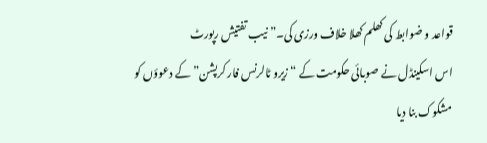قواعد و ضوابط کی کھلم کھلا خلاف ورزی کی۔” نیب تفتیش رپورٹ
اس اسکینڈل نے صوبائی حکومت کے “زیرو ٹالرنس فار کرپشن” کے دعوؤں کو مشکوک بنا دیا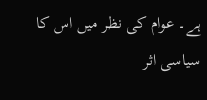ہے۔ عوام کی نظر میں اس کا سیاسی اثر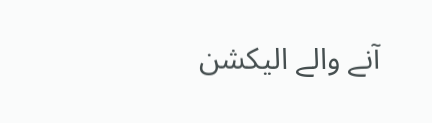آنے والے الیکشن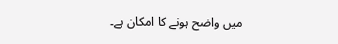میں واضح ہونے کا امکان ہے۔